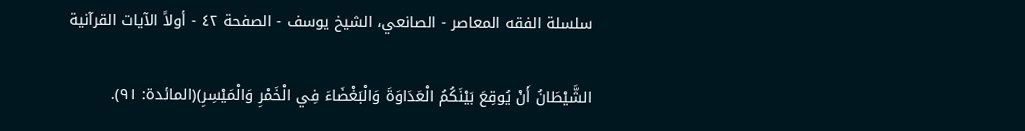سلسلة الفقه المعاصر - الصانعي، الشيخ يوسف - الصفحة ٤٢ - أولاً الآيات القرآنية

الشَّيْطَانُ أَنْ يُوقِعَ بَيْنَكُمُ الْعَدَاوَةَ وَالْبَغْضَاءَ فِي الْخَمْرِ وَالْمَيْسِرِ)(المائدة: ٩١).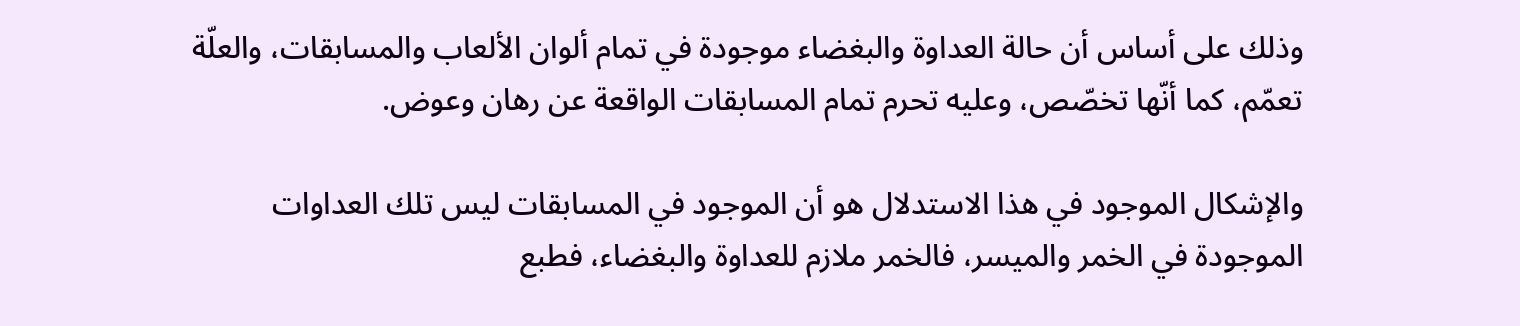وذلك على أساس أن حالة العداوة والبغضاء موجودة في تمام ألوان الألعاب والمسابقات، والعلّة تعمّم، كما أنّها تخصّص، وعليه تحرم تمام المسابقات الواقعة عن رهان وعوض.

والإشكال الموجود في هذا الاستدلال هو أن الموجود في المسابقات ليس تلك العداوات الموجودة في الخمر والميسر، فالخمر ملازم للعداوة والبغضاء، فطبع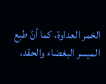الخمر العداوة، كما أنّ طبع الميسر البغضاء والحقد،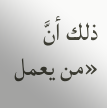ذلك أنَّ «من يعمل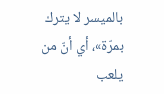بالميسر لا يترك بمرّة»، أي أنّ من يلعب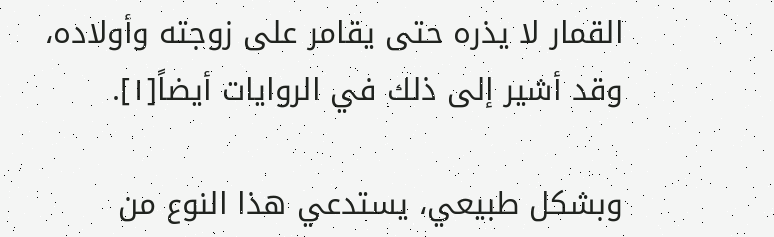القمار لا يذره حتى يقامر على زوجته وأولاده، وقد أشير إلى ذلك في الروايات أيضاً[١].

وبشكل طبيعي، يستدعي هذا النوع من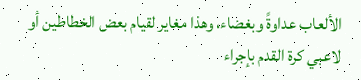الألعاب عداوةً وبغضاء، وهذا مغاير لقيام بعض الخطاطين أو لاعبي كرة القدم بإجراء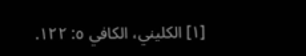[١] الكليني، الكافي ٥: ١٢٢.